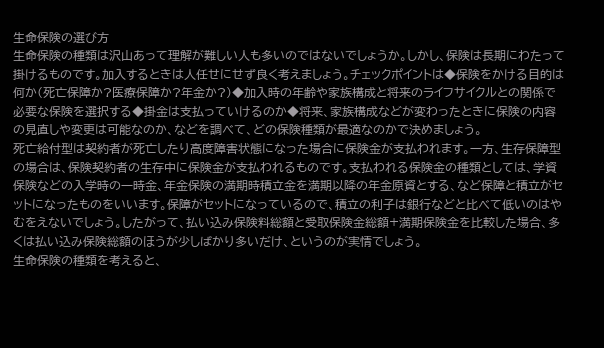生命保険の選び方
生命保険の種類は沢山あって理解が難しい人も多いのではないでしょうか。しかし、保険は長期にわたって掛けるものです。加入するときは人任せにせず良く考えましょう。チェックポイントは◆保険をかける目的は何か(死亡保障か?医療保障か?年金か?)◆加入時の年齢や家族構成と将来のライフサイクルとの関係で必要な保険を選択する◆掛金は支払っていけるのか◆将来、家族構成などが変わったときに保険の内容の見直しや変更は可能なのか、などを調べて、どの保険種類が最適なのかで決めましょう。
死亡給付型は契約者が死亡したり高度障害状態になった場合に保険金が支払われます。一方、生存保障型の場合は、保険契約者の生存中に保険金が支払われるものです。支払われる保険金の種類としては、学資保険などの入学時の一時金、年金保険の満期時積立金を満期以降の年金原資とする、など保障と積立がセットになったものをいいます。保障がセットになっているので、積立の利子は銀行などと比べて低いのはやむをえないでしょう。したがって、払い込み保険料総額と受取保険金総額+満期保険金を比較した場合、多くは払い込み保険総額のほうが少しばかり多いだけ、というのが実情でしょう。
生命保険の種類を考えると、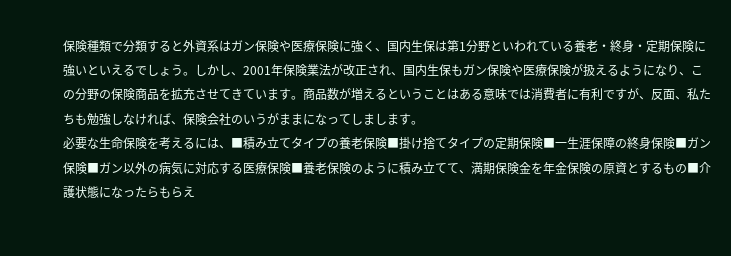保険種類で分類すると外資系はガン保険や医療保険に強く、国内生保は第1分野といわれている養老・終身・定期保険に強いといえるでしょう。しかし、2001年保険業法が改正され、国内生保もガン保険や医療保険が扱えるようになり、この分野の保険商品を拡充させてきています。商品数が増えるということはある意味では消費者に有利ですが、反面、私たちも勉強しなければ、保険会社のいうがままになってしまします。
必要な生命保険を考えるには、■積み立てタイプの養老保険■掛け捨てタイプの定期保険■一生涯保障の終身保険■ガン保険■ガン以外の病気に対応する医療保険■養老保険のように積み立てて、満期保険金を年金保険の原資とするもの■介護状態になったらもらえ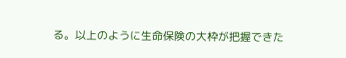る。以上のように生命保険の大枠が把握できた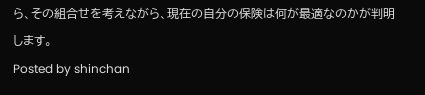ら、その組合せを考えながら、現在の自分の保険は何が最適なのかが判明します。
Posted by shinchan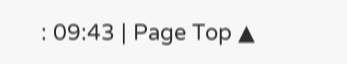: 09:43 | Page Top ▲